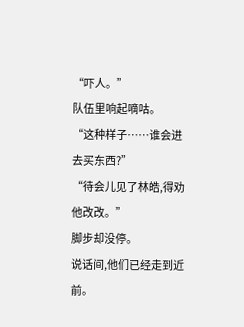“吓人。”
队伍里响起嘀咕。
“这种样子……谁会进去买东西?”
“待会儿见了林皓,得劝他改改。”
脚步却没停。
说话间,他们已经走到近前。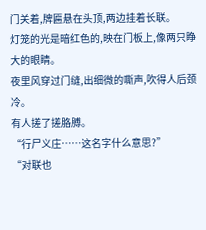门关着,牌匾悬在头顶,两边挂着长联。
灯笼的光是暗红色的,映在门板上,像两只睁大的眼睛。
夜里风穿过门缝,出细微的嘶声,吹得人后颈冷。
有人搓了搓胳膊。
“行尸义庄……这名字什么意思?”
“对联也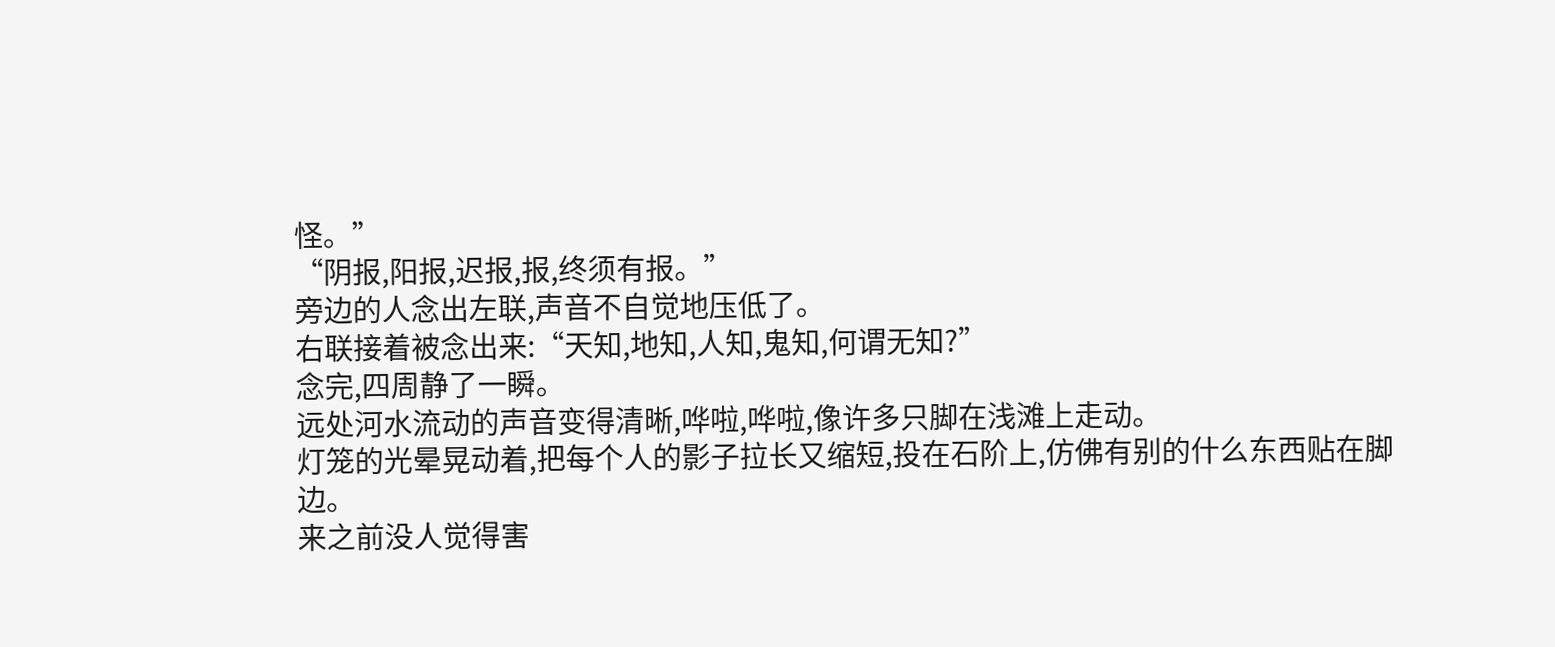怪。”
“阴报,阳报,迟报,报,终须有报。”
旁边的人念出左联,声音不自觉地压低了。
右联接着被念出来:“天知,地知,人知,鬼知,何谓无知?”
念完,四周静了一瞬。
远处河水流动的声音变得清晰,哗啦,哗啦,像许多只脚在浅滩上走动。
灯笼的光晕晃动着,把每个人的影子拉长又缩短,投在石阶上,仿佛有别的什么东西贴在脚边。
来之前没人觉得害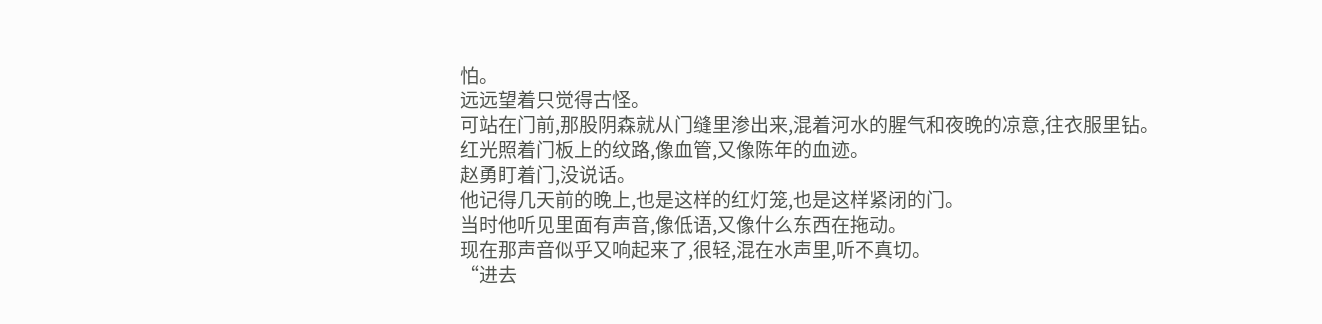怕。
远远望着只觉得古怪。
可站在门前,那股阴森就从门缝里渗出来,混着河水的腥气和夜晚的凉意,往衣服里钻。
红光照着门板上的纹路,像血管,又像陈年的血迹。
赵勇盯着门,没说话。
他记得几天前的晚上,也是这样的红灯笼,也是这样紧闭的门。
当时他听见里面有声音,像低语,又像什么东西在拖动。
现在那声音似乎又响起来了,很轻,混在水声里,听不真切。
“进去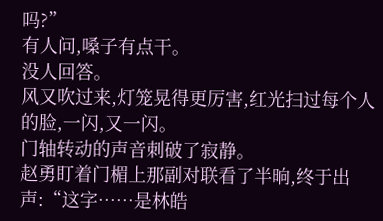吗?”
有人问,嗓子有点干。
没人回答。
风又吹过来,灯笼晃得更厉害,红光扫过每个人的脸,一闪,又一闪。
门轴转动的声音刺破了寂静。
赵勇盯着门楣上那副对联看了半晌,终于出声:“这字……是林皓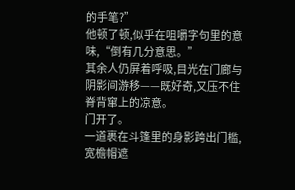的手笔?”
他顿了顿,似乎在咀嚼字句里的意味,“倒有几分意思。”
其余人仍屏着呼吸,目光在门廊与阴影间游移——既好奇,又压不住脊背窜上的凉意。
门开了。
一道裹在斗篷里的身影跨出门槛,宽檐帽遮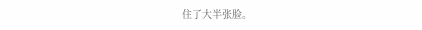住了大半张脸。